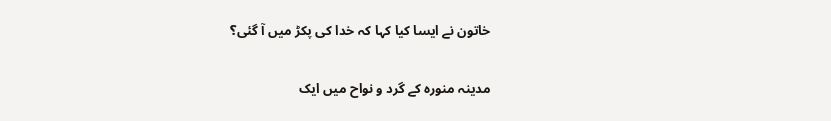خاتون نے ایسا کیا کہا کہ خدا کی پکڑ میں آ گئی؟

مدینہ منورہ کے گرد و نواح میں ایک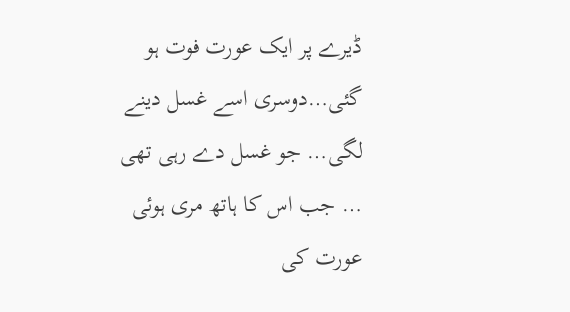ڈیرے پر ایک عورت فوت ہو گئی…دوسری اسے غسل دینے لگی… جو غسل دے رہی تھی … جب اس کا ہاتھ مری ہوئی عورت کی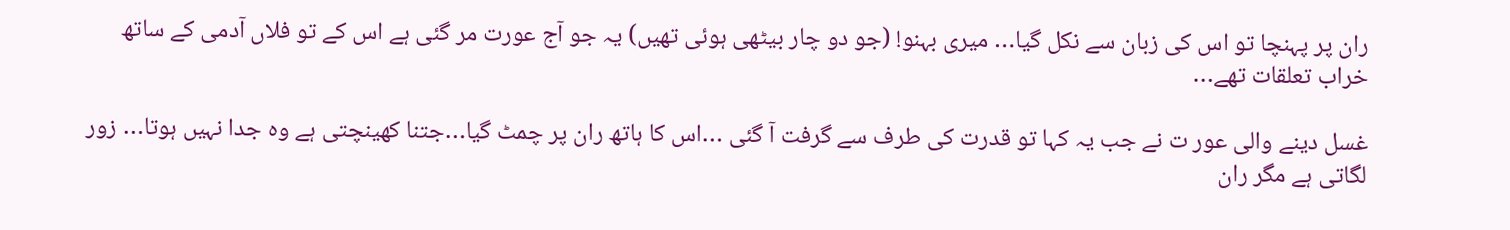ران پر پہنچا تو اس کی زبان سے نکل گیا… میری بہنو! (جو دو چار بیٹھی ہوئی تھیں) یہ جو آج عورت مر گئی ہے اس کے تو فلاں آدمی کے ساتھ خراب تعلقات تھے…

غسل دینے والی عور ت نے جب یہ کہا تو قدرت کی طرف سے گرفت آ گئی …اس کا ہاتھ ران پر چمٹ گیا…جتنا کھینچتی ہے وہ جدا نہیں ہوتا… زور لگاتی ہے مگر ران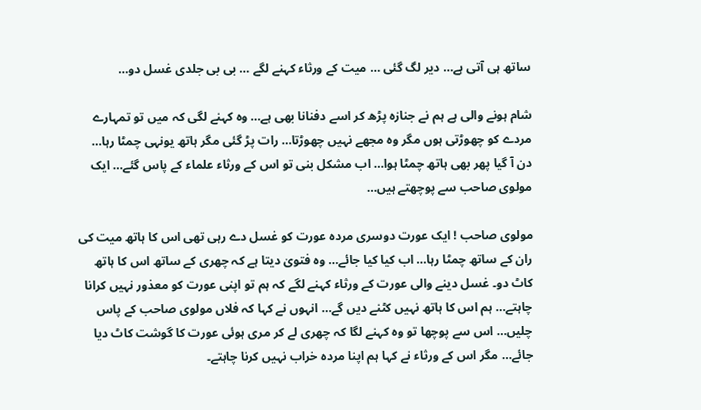ساتھ ہی آتی ہے… دیر لگ گئی … میت کے ورثاء کہنے لگے … بی بی جلدی غسل دو…

شام ہونے والی ہے ہم نے جنازہ پڑھ کر اسے دفنانا بھی ہے… وہ کہنے لگی کہ میں تو تمہارے مردے کو چھوڑتی ہوں مگر وہ مجھے نہیں چھوڑتا… رات پڑ گئی مگر ہاتھ یونہی چمٹا رہا… دن آ گیا پھر بھی ہاتھ چمٹا ہوا… اب مشکل بنی تو اس کے ورثاء علماء کے پاس گئے… ایک مولوی صاحب سے پوچھتے ہیں…

مولوی صاحب ! ایک عورت دوسری مردہ عورت کو غسل دے رہی تھی اس کا ہاتھ میت کی ران کے ساتھ چمٹا رہا… اب کیا کیا جائے… وہ فتویٰ دیتا ہے کہ چھری کے ساتھ اس کا ہاتھ کاٹ دو۔ غسل دینے والی عورت کے ورثاء کہنے لگے کہ ہم تو اپنی عورت کو معذور نہیں کرانا چاہتے… ہم اس کا ہاتھ نہیں کٹنے دیں گے… انہوں نے کہا کہ فلاں مولوی صاحب کے پاس چلیں… اس سے پوچھا تو وہ کہنے لگا کہ چھری لے کر مری ہوئی عورت کا گوشت کاٹ دیا جائے… مگر اس کے ورثاء نے کہا ہم اپنا مردہ خراب نہیں کرنا چاہتے۔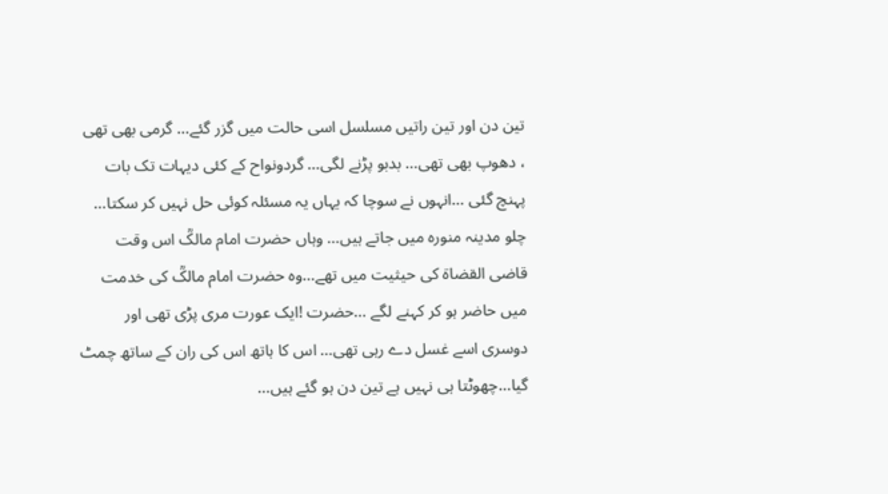تین دن اور تین راتیں مسلسل اسی حالت میں گزر گئے… گرمی بھی تھی ، دھوپ بھی تھی… بدبو پڑنے لگی… گردونواح کے کئی دیہات تک بات پہنچ گئی …انہوں نے سوچا کہ یہاں یہ مسئلہ کوئی حل نہیں کر سکتا… چلو مدینہ منورہ میں جاتے ہیں… وہاں حضرت امام مالکؒ اس وقت قاضی القضاۃ کی حیثیت میں تھے…وہ حضرت امام مالکؒ کی خدمت میں حاضر ہو کر کہنے لگے …حضرت !ایک عورت مری پڑی تھی اور دوسری اسے غسل دے رہی تھی… اس کا ہاتھ اس کی ران کے ساتھ چمٹ گیا…چھوٹتا ہی نہیں ہے تین دن ہو گئے ہیں…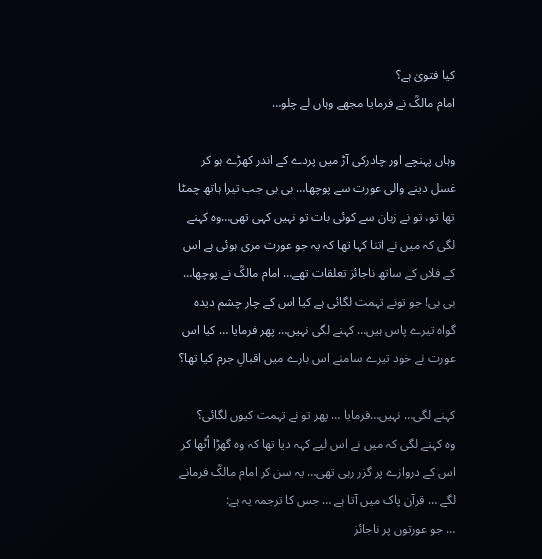کیا فتویٰ ہے؟
امام مالکؒ نے فرمایا مجھے وہاں لے چلو…

وہاں پہنچے اور چادرکی آڑ میں پردے کے اندر کھڑے ہو کر غسل دینے والی عورت سے پوچھا… بی بی جب تیرا ہاتھ چمٹا تھا تو، تو نے زبان سے کوئی بات تو نہیں کہی تھی…وہ کہنے لگی کہ میں نے اتنا کہا تھا کہ یہ جو عورت مری ہوئی ہے اس کے فلاں کے ساتھ ناجائز تعلقات تھے… امام مالکؒ نے پوچھا… بی بی! جو تونے تہمت لگائی ہے کیا اس کے چار چشم دیدہ گواہ تیرے پاس ہیں… کہنے لگی نہیں… پھر فرمایا … کیا اس عورت نے خود تیرے سامنے اس بارے میں اقبالِ جرم کیا تھا؟

کہنے لگی… نہیں…فرمایا … پھر تو نے تہمت کیوں لگائی؟
وہ کہنے لگی کہ میں نے اس لیے کہہ دیا تھا کہ وہ گھڑا اُٹھا کر اس کے دروازے پر گزر رہی تھی… یہ سن کر امام مالکؒ فرمانے لگے … قرآن پاک میں آتا ہے … جس کا ترجمہ یہ ہے:
… جو عورتوں پر ناجائز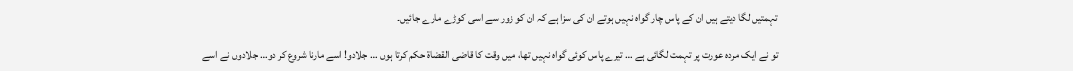تہمتیں لگا دیتے ہیں ان کے پاس چار گواہ نہیں ہوتے ان کی سزا ہے کہ ان کو زور سے اسی کوڑے مارے جائیں۔

تو نے ایک مردہ عورت پر تہمت لگائی ہے … تیرے پاس کوئی گواہ نہیں تھا، میں وقت کا قاضی القضاۃ حکم کرتا ہوں … جلادو! اسے مارنا شروع کر دو… جلادوں نے اسے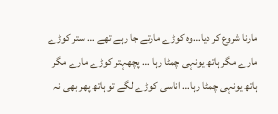مارنا شروع کر دیا…وہ کوڑے مارتے جا رہے تھے … ستر کوڑے مارے مگر ہاتھ یونہی چمٹا رہا … پچھہتر کوڑے مارے مگر ہاتھ یونہی چمٹا رہا… اناسی کوڑے لگے تو ہاتھ پھر بھی نہ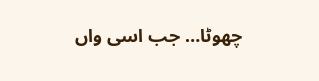چھوٹا… جب اسی واں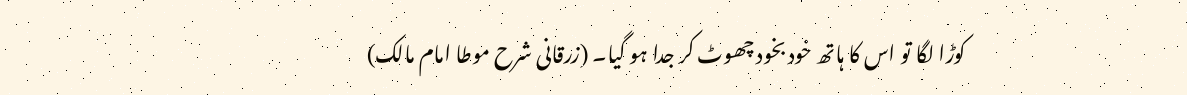کوڑا لگا تو اس کا ہاتھ خود بخود چھوٹ کر جدا ہو گیا۔ (زرقانی شرح موطا امام مالک)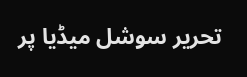تحریر سوشل میڈیا پر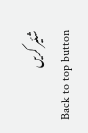شئیر کریں
Back to top button